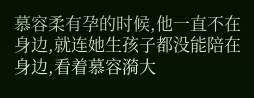慕容柔有孕的时候,他一直不在身边,就连她生孩子都没能陪在身边,看着慕容漪大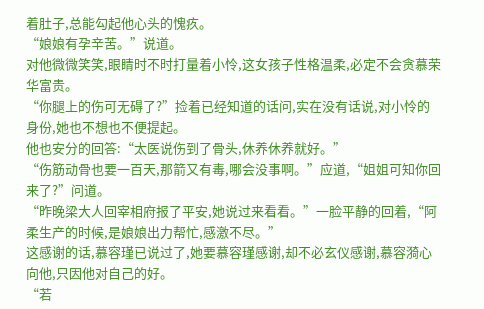着肚子,总能勾起他心头的愧疚。
“娘娘有孕辛苦。”说道。
对他微微笑笑,眼睛时不时打量着小怜,这女孩子性格温柔,必定不会贪慕荣华富贵。
“你腿上的伤可无碍了?”捡着已经知道的话问,实在没有话说,对小怜的身份,她也不想也不便提起。
他也安分的回答:“太医说伤到了骨头,休养休养就好。”
“伤筋动骨也要一百天,那箭又有毒,哪会没事啊。”应道,“姐姐可知你回来了?”问道。
“昨晚梁大人回宰相府报了平安,她说过来看看。”一脸平静的回着,“阿柔生产的时候,是娘娘出力帮忙,感激不尽。”
这感谢的话,慕容瑾已说过了,她要慕容瑾感谢,却不必玄仪感谢,慕容漪心向他,只因他对自己的好。
“若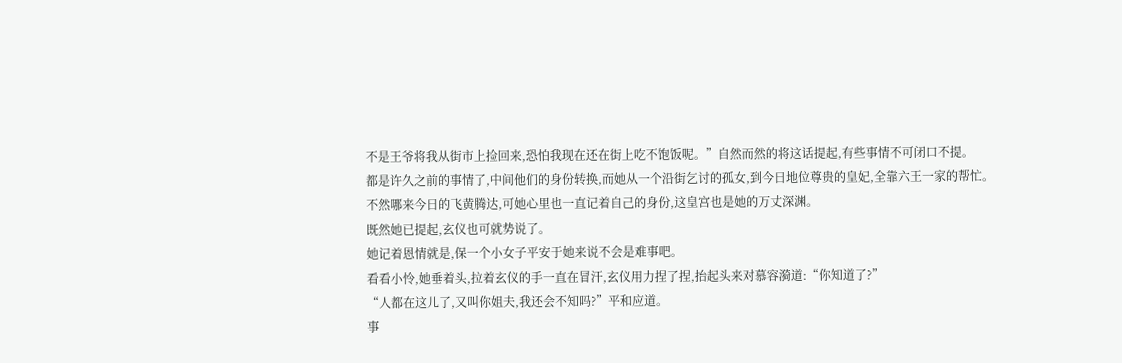不是王爷将我从街市上捡回来,恐怕我现在还在街上吃不饱饭呢。”自然而然的将这话提起,有些事情不可闭口不提。
都是许久之前的事情了,中间他们的身份转换,而她从一个沿街乞讨的孤女,到今日地位尊贵的皇妃,全靠六王一家的帮忙。
不然哪来今日的飞黄腾达,可她心里也一直记着自己的身份,这皇宫也是她的万丈深渊。
既然她已提起,玄仪也可就势说了。
她记着恩情就是,保一个小女子平安于她来说不会是难事吧。
看看小怜,她垂着头,拉着玄仪的手一直在冒汗,玄仪用力捏了捏,抬起头来对慕容漪道:“你知道了?”
“人都在这儿了,又叫你姐夫,我还会不知吗?”平和应道。
事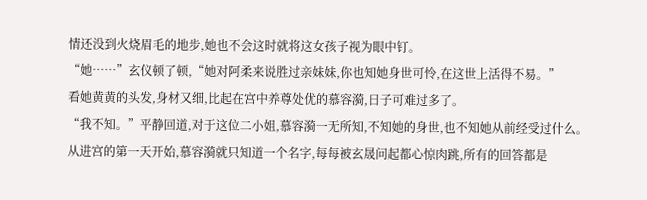情还没到火烧眉毛的地步,她也不会这时就将这女孩子视为眼中钉。
“她……”玄仪顿了顿,“她对阿柔来说胜过亲妹妹,你也知她身世可怜,在这世上活得不易。”
看她黄黄的头发,身材又细,比起在宫中养尊处优的慕容漪,日子可难过多了。
“我不知。”平静回道,对于这位二小姐,慕容漪一无所知,不知她的身世,也不知她从前经受过什么。
从进宫的第一天开始,慕容漪就只知道一个名字,每每被玄晟问起都心惊肉跳,所有的回答都是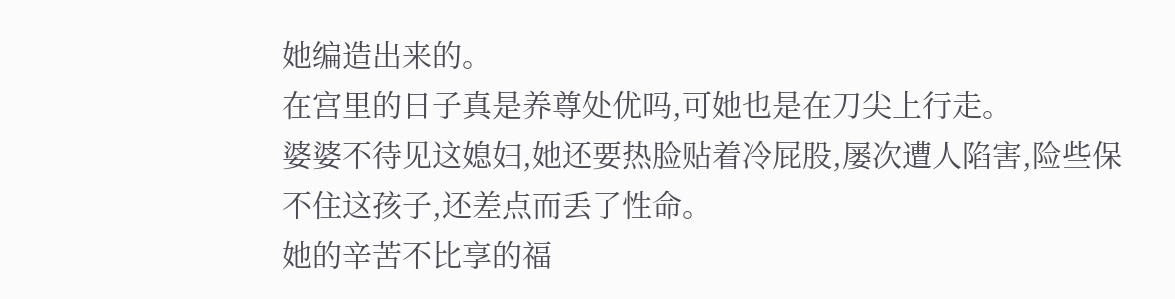她编造出来的。
在宫里的日子真是养尊处优吗,可她也是在刀尖上行走。
婆婆不待见这媳妇,她还要热脸贴着冷屁股,屡次遭人陷害,险些保不住这孩子,还差点而丢了性命。
她的辛苦不比享的福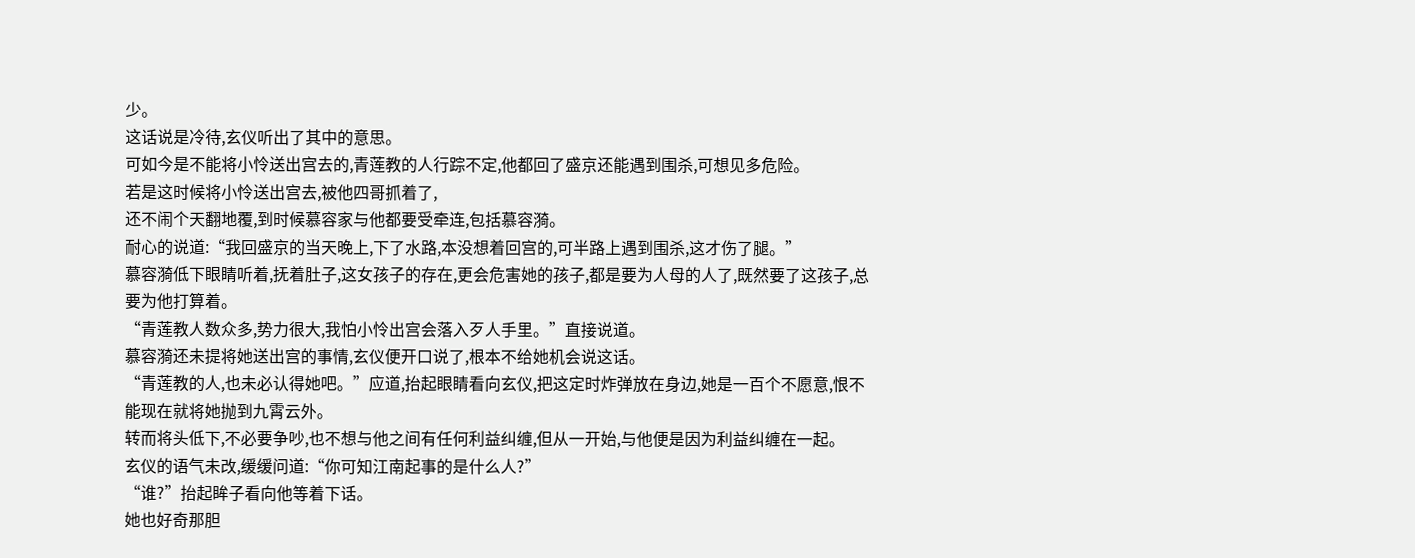少。
这话说是冷待,玄仪听出了其中的意思。
可如今是不能将小怜送出宫去的,青莲教的人行踪不定,他都回了盛京还能遇到围杀,可想见多危险。
若是这时候将小怜送出宫去,被他四哥抓着了,
还不闹个天翻地覆,到时候慕容家与他都要受牵连,包括慕容漪。
耐心的说道:“我回盛京的当天晚上,下了水路,本没想着回宫的,可半路上遇到围杀,这才伤了腿。”
慕容漪低下眼睛听着,抚着肚子,这女孩子的存在,更会危害她的孩子,都是要为人母的人了,既然要了这孩子,总要为他打算着。
“青莲教人数众多,势力很大,我怕小怜出宫会落入歹人手里。”直接说道。
慕容漪还未提将她送出宫的事情,玄仪便开口说了,根本不给她机会说这话。
“青莲教的人,也未必认得她吧。”应道,抬起眼睛看向玄仪,把这定时炸弹放在身边,她是一百个不愿意,恨不能现在就将她抛到九霄云外。
转而将头低下,不必要争吵,也不想与他之间有任何利益纠缠,但从一开始,与他便是因为利益纠缠在一起。
玄仪的语气未改,缓缓问道:“你可知江南起事的是什么人?”
“谁?”抬起眸子看向他等着下话。
她也好奇那胆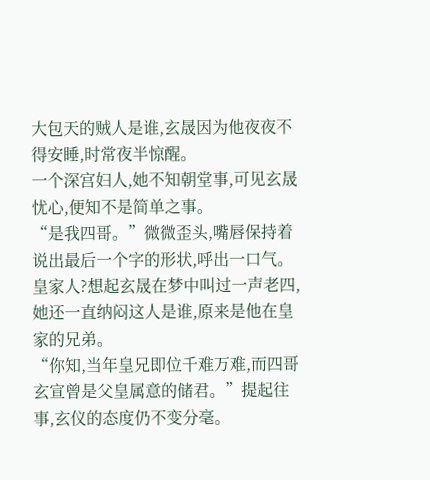大包天的贼人是谁,玄晟因为他夜夜不得安睡,时常夜半惊醒。
一个深宫妇人,她不知朝堂事,可见玄晟忧心,便知不是简单之事。
“是我四哥。”微微歪头,嘴唇保持着说出最后一个字的形状,呼出一口气。
皇家人?想起玄晟在梦中叫过一声老四,她还一直纳闷这人是谁,原来是他在皇家的兄弟。
“你知,当年皇兄即位千难万难,而四哥玄宣曾是父皇属意的储君。”提起往事,玄仪的态度仍不变分毫。